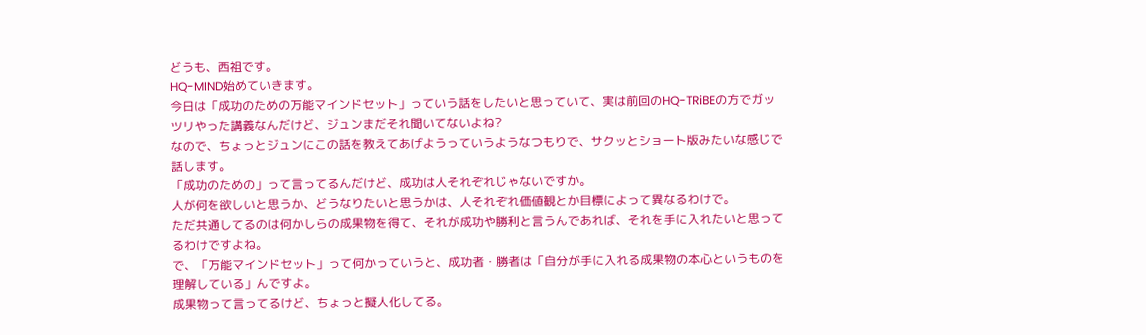どうも、西祖です。
HQ-MIND始めていきます。
今日は「成功のための万能マインドセット」っていう話をしたいと思っていて、実は前回のHQ-TRiBEの方でガッツリやった講義なんだけど、ジュンまだそれ聞いてないよね?
なので、ちょっとジュンにこの話を教えてあげようっていうようなつもりで、サクッとショート版みたいな感じで話します。
「成功のための」って言ってるんだけど、成功は人それぞれじゃないですか。
人が何を欲しいと思うか、どうなりたいと思うかは、人それぞれ価値観とか目標によって異なるわけで。
ただ共通してるのは何かしらの成果物を得て、それが成功や勝利と言うんであれば、それを手に入れたいと思ってるわけですよね。
で、「万能マインドセット」って何かっていうと、成功者・勝者は「自分が手に入れる成果物の本心というものを理解している」んですよ。
成果物って言ってるけど、ちょっと擬人化してる。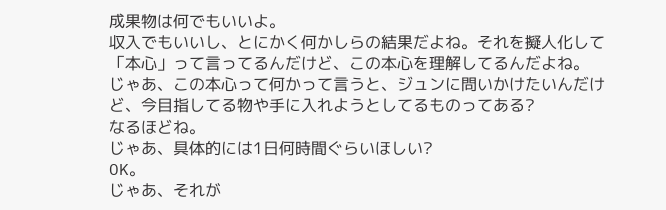成果物は何でもいいよ。
収入でもいいし、とにかく何かしらの結果だよね。それを擬人化して「本心」って言ってるんだけど、この本心を理解してるんだよね。
じゃあ、この本心って何かって言うと、ジュンに問いかけたいんだけど、今目指してる物や手に入れようとしてるものってある?
なるほどね。
じゃあ、具体的には1日何時間ぐらいほしい?
OK。
じゃあ、それが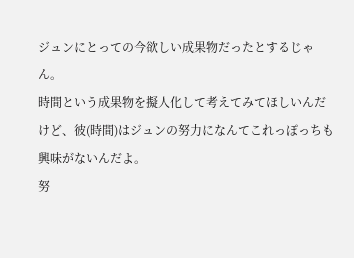ジュンにとっての今欲しい成果物だったとするじゃん。
時間という成果物を擬人化して考えてみてほしいんだけど、彼(時間)はジュンの努力になんてこれっぽっちも興味がないんだよ。
努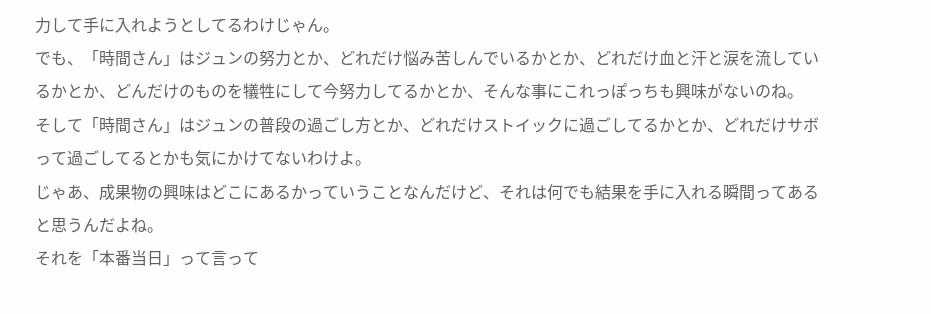力して手に入れようとしてるわけじゃん。
でも、「時間さん」はジュンの努力とか、どれだけ悩み苦しんでいるかとか、どれだけ血と汗と涙を流しているかとか、どんだけのものを犠牲にして今努力してるかとか、そんな事にこれっぽっちも興味がないのね。
そして「時間さん」はジュンの普段の過ごし方とか、どれだけストイックに過ごしてるかとか、どれだけサボって過ごしてるとかも気にかけてないわけよ。
じゃあ、成果物の興味はどこにあるかっていうことなんだけど、それは何でも結果を手に入れる瞬間ってあると思うんだよね。
それを「本番当日」って言って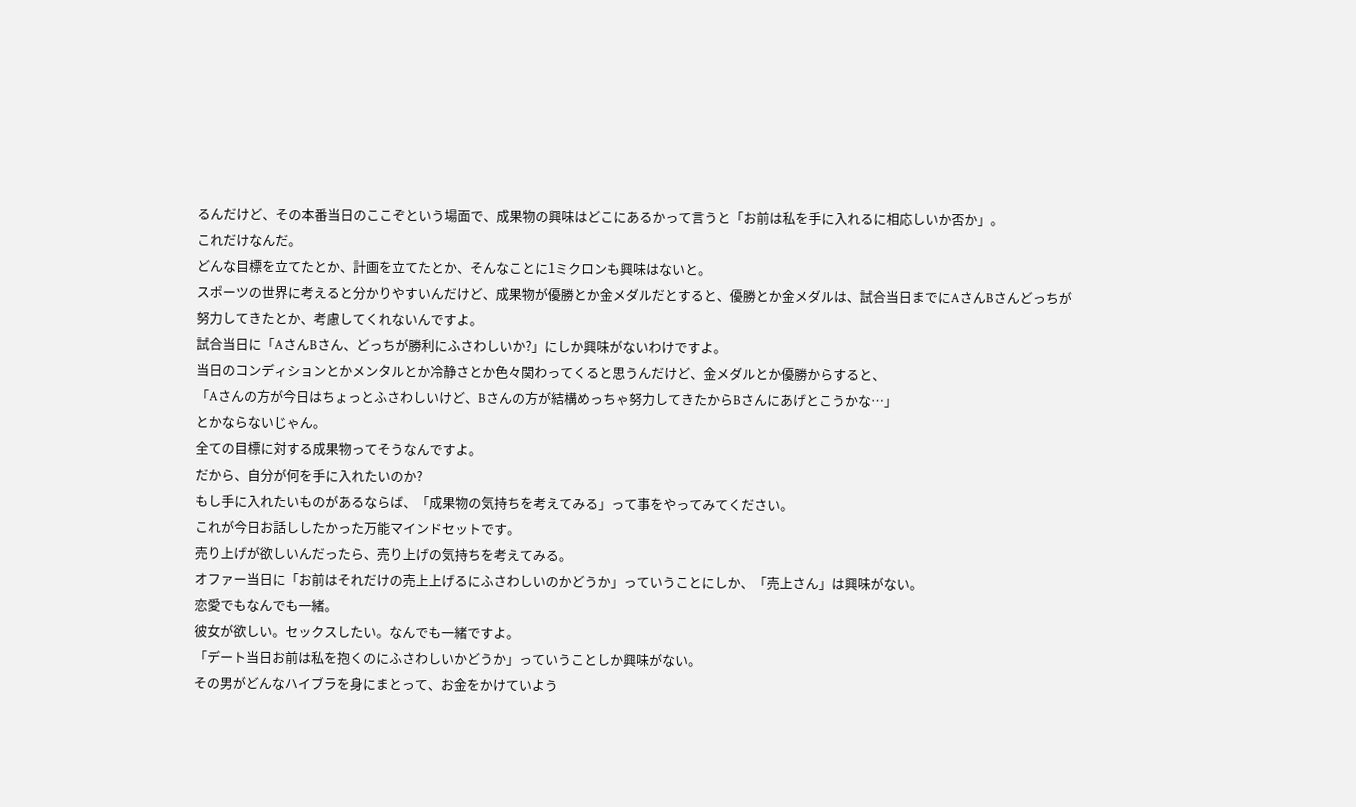るんだけど、その本番当日のここぞという場面で、成果物の興味はどこにあるかって言うと「お前は私を手に入れるに相応しいか否か」。
これだけなんだ。
どんな目標を立てたとか、計画を立てたとか、そんなことに1ミクロンも興味はないと。
スポーツの世界に考えると分かりやすいんだけど、成果物が優勝とか金メダルだとすると、優勝とか金メダルは、試合当日までにAさんBさんどっちが努力してきたとか、考慮してくれないんですよ。
試合当日に「AさんBさん、どっちが勝利にふさわしいか?」にしか興味がないわけですよ。
当日のコンディションとかメンタルとか冷静さとか色々関わってくると思うんだけど、金メダルとか優勝からすると、
「Aさんの方が今日はちょっとふさわしいけど、Bさんの方が結構めっちゃ努力してきたからBさんにあげとこうかな…」
とかならないじゃん。
全ての目標に対する成果物ってそうなんですよ。
だから、自分が何を手に入れたいのか?
もし手に入れたいものがあるならば、「成果物の気持ちを考えてみる」って事をやってみてください。
これが今日お話ししたかった万能マインドセットです。
売り上げが欲しいんだったら、売り上げの気持ちを考えてみる。
オファー当日に「お前はそれだけの売上上げるにふさわしいのかどうか」っていうことにしか、「売上さん」は興味がない。
恋愛でもなんでも一緒。
彼女が欲しい。セックスしたい。なんでも一緒ですよ。
「デート当日お前は私を抱くのにふさわしいかどうか」っていうことしか興味がない。
その男がどんなハイブラを身にまとって、お金をかけていよう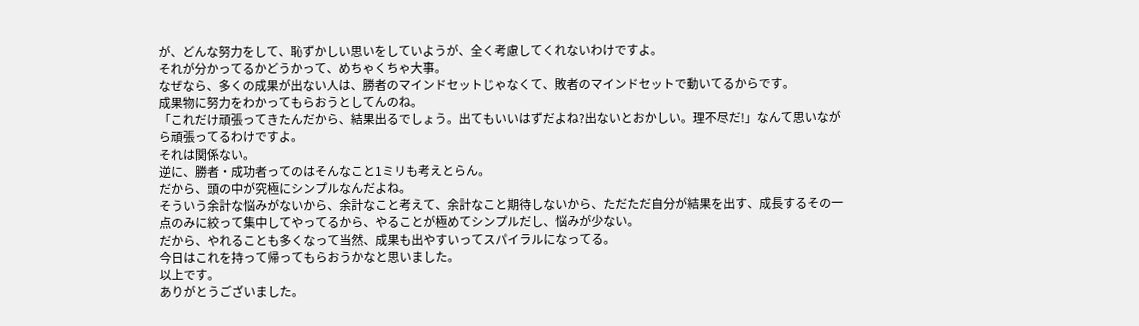が、どんな努力をして、恥ずかしい思いをしていようが、全く考慮してくれないわけですよ。
それが分かってるかどうかって、めちゃくちゃ大事。
なぜなら、多くの成果が出ない人は、勝者のマインドセットじゃなくて、敗者のマインドセットで動いてるからです。
成果物に努力をわかってもらおうとしてんのね。
「これだけ頑張ってきたんだから、結果出るでしょう。出てもいいはずだよね?出ないとおかしい。理不尽だ!」なんて思いながら頑張ってるわけですよ。
それは関係ない。
逆に、勝者・成功者ってのはそんなこと1ミリも考えとらん。
だから、頭の中が究極にシンプルなんだよね。
そういう余計な悩みがないから、余計なこと考えて、余計なこと期待しないから、ただただ自分が結果を出す、成長するその一点のみに絞って集中してやってるから、やることが極めてシンプルだし、悩みが少ない。
だから、やれることも多くなって当然、成果も出やすいってスパイラルになってる。
今日はこれを持って帰ってもらおうかなと思いました。
以上です。
ありがとうございました。